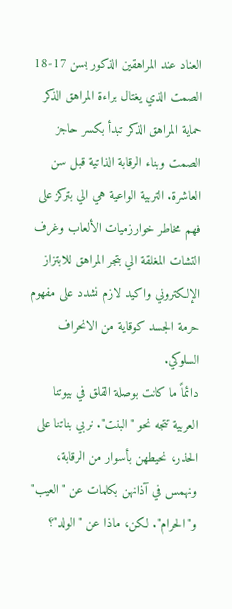العناد عند المراهقين الذكور بسن 17-18
الصمت الذي يغتال براءة المراهق الذكر
حماية المراهق الذكر تبدأ بكسر حاجز الصمت وبناء الرقابة الذاتية قبل سن العاشرة. التربية الواعية هي الي بتركز على فهم مخاطر خوارزميات الألعاب وغرف التشات المغلقة الي بتجر المراهق للابتزاز الإلكتروني واكيد لازم نشدد على مفهوم حرمة الجسد كوقاية من الانحراف السلوكي.
دائماً ما كانت بوصلة القلق في بيوتنا العربية تتجه نحو "البنت". نربي بناتنا على الحذر، نحيطهن بأسوار من الرقابة، ونهمس في آذانهن بكلمات عن "العيب" و"الحرام". لكن، ماذا عن "الولد"؟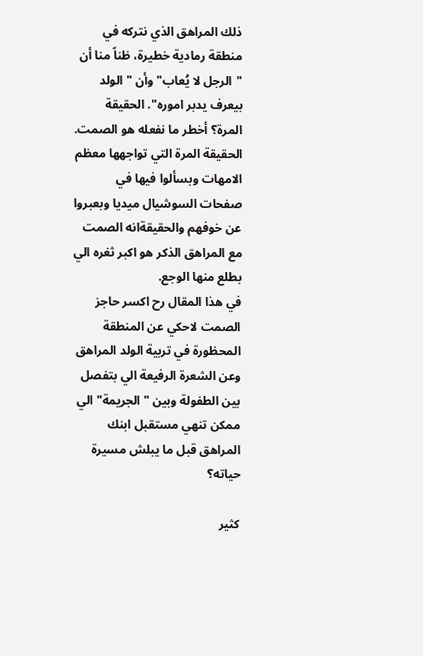ذلك المراهق الذي نتركه في منطقة رمادية خطيرة، ظناً منا أن "الرجل لا يُعاب" وأن "الولد بيعرف يدبر اموره". الحقيقة المرة؟ أخطر ما نفعله هو الصمت.
الحقيقة المرة التي تواجهها معظم الامهات وبسألوا فيها في صفحات السوشيال ميديا وبعبروا عن خوفهم والحقيقةانه الصمت مع المراهق الذكر هو اكبر ثغره الي بطلع منها الوجع.
في هذا المقال رح اكسر حاجز الصمت لاحكي عن المنطقة المحظورة في تربية الولد المراهق وعن الشعرة الرفيعة الي بتفصل بين الطفولة وبين "الجريمة" الي ممكن تنهي مستقبل ابنك المراهق قبل ما يبلش مسيرة حياته؟

كثير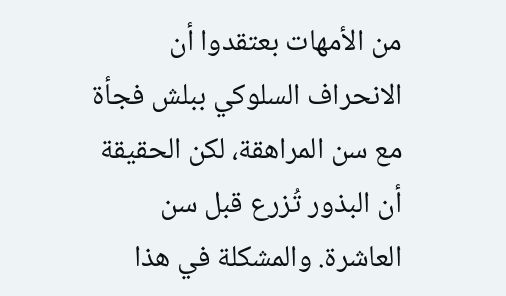من الأمهات بعتقدوا أن الانحراف السلوكي ببلش فجأة مع سن المراهقة، لكن الحقيقة أن البذور تُزرع قبل سن العاشرة. والمشكلة في هذا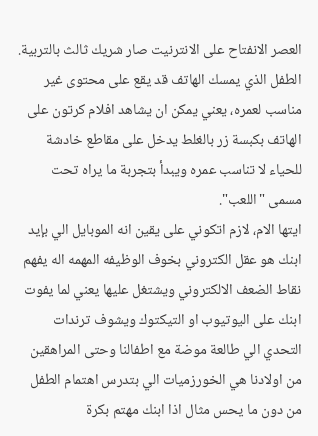العصر الانفتاح على الانترنيت صار شريك ثالث بالتربية. الطفل الذي يمسك الهاتف قد يقع على محتوى غير مناسب لعمره، يعني يمكن ان يشاهد افلام كرتون على الهاتف بكبسة زر بالغلط يدخل على مقاطع خادشة للحياء لا تناسب عمره ويبدأ بتجربة ما يراه تحت مسمى "اللعب".
ايتها الام، لازم اتكوني على يقين انه الموبايل الي بإيد ابنك هو عقل الكتروني بخوف الوظيفه المهمه اله يفهم نقاط الضعف الالكتروني ويشتغل عليها يعني لما يفوت ابنك على اليوتيوب او التيكتوك ويشوف ترندات التحدي الي طالعة موضة مع اطفالنا وحتى المراهقين من اولادنا هي الخورزميات الي بتدرس اهتمام الطفل من دون ما يحس مثال اذا ابنك مهتم بكرة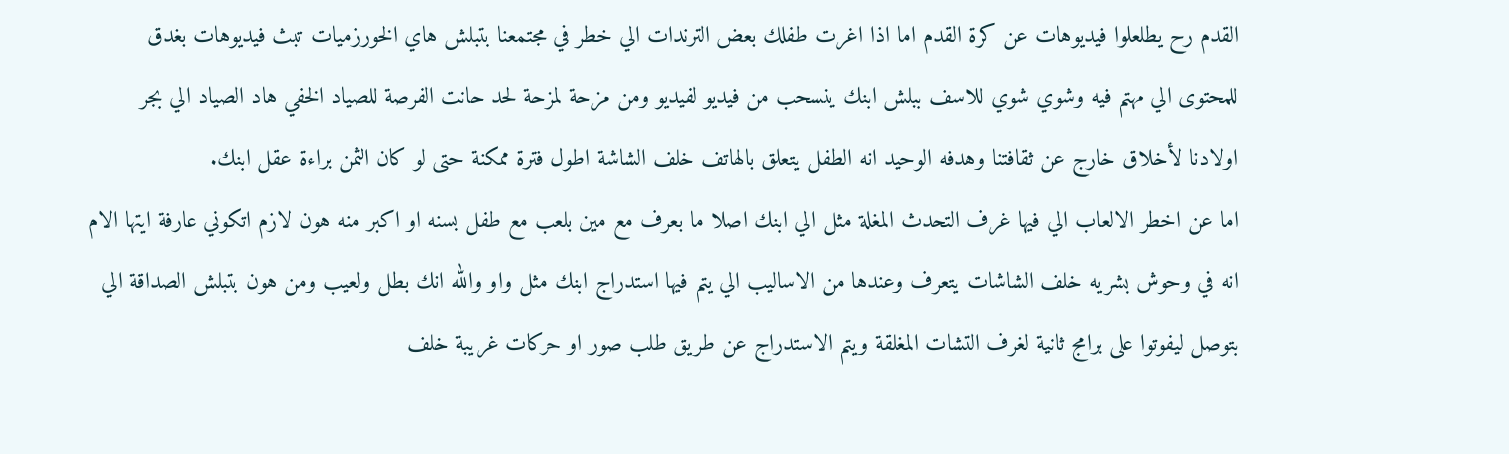القدم رح يطلعلوا فيديوهات عن كرة القدم اما اذا اغرت طفلك بعض الترندات الي خطر في مجتمعنا بتبلش هاي الخورزميات تبث فيديوهات بغدق للمحتوى الي مهتم فيه وشوي شوي للاسف ببلش ابنك ينسحب من فيديو لفيديو ومن مزحة لمزحة لحد حانت الفرصة للصياد الخفي هاد الصياد الي بجر اولادنا لأخلاق خارج عن ثقافتنا وهدفه الوحيد انه الطفل يتعلق بالهاتف خلف الشاشة اطول فترة ممكنة حتى لو كان الثمن براءة عقل ابنك.
اما عن اخطر الالعاب الي فيها غرف التحدث المغلة مثل الي ابنك اصلا ما بعرف مع مين بلعب مع طفل بسنه او اكبر منه هون لازم اتكوني عارفة ايتها الام انه في وحوش بشريه خلف الشاشات يتعرف وعندها من الاساليب الي يتم فيها استدراج ابنك مثل واو والله انك بطل ولعيب ومن هون بتبلش الصداقة الي بتوصل ليفوتوا على برامج ثانية لغرف التشات المغلقة ويتم الاستدراج عن طريق طلب صور او حركات غريبة خلف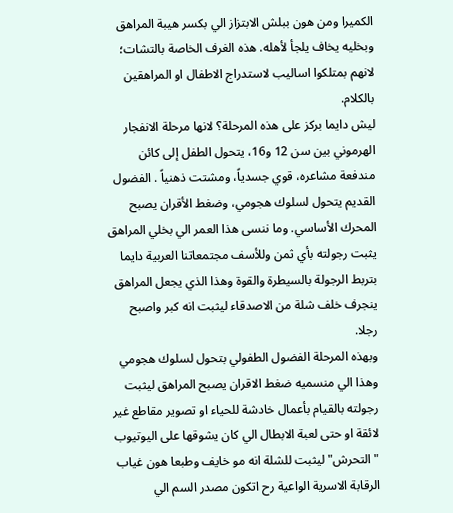الكميرا ومن هون ببلش الابتزاز الي بكسر هيبة المراهق وبخليه يخاف يلجأ لأهله. هذه الغرف الخاصة بالتشات؛ لانهم بمتلكوا اساليب لاستدراج الاطفال او المراهقين بالكلام.
ليش دايما بركز على هذه المرحلة؟ لانها مرحلة الانفجار الهرموني بين سن 12 و16، يتحول الطفل إلى كائن مندفعة مشاعره، قوي جسدياً، ومشتت ذهنياً . الفضول القديم يتحول لسلوك هجومي، وضغط الأقران يصبح المحرك الأساسي. وما ننسى هذا العمر الي بخلي المراهق يثبت رجولته بأي ثمن وللأسف مجتمعاتنا العربية دايما بتربط الرجولة بالسيطرة والقوة وهذا الذي يجعل المراهق ينجرف خلف شلة من الاصدقاء ليثبت انه كبر واصبح رجلا.
وبهذه المرحلة الفضول الطفولي بتحول لسلوك هجومي وهذا الي منسميه ضغط الاقران يصبح المراهق ليثبت رجولته بالقيام بأعمال خادشة للحياء او تصوير مقاطع غير لائقة او حتى لعبة الابطال الي كان يشوقها على اليوتيوب "التحرش" ليثبت للشلة انه مو خايف وطبعا هون غياب الرقابة الاسرية الواعية رح اتكون مصدر السم الي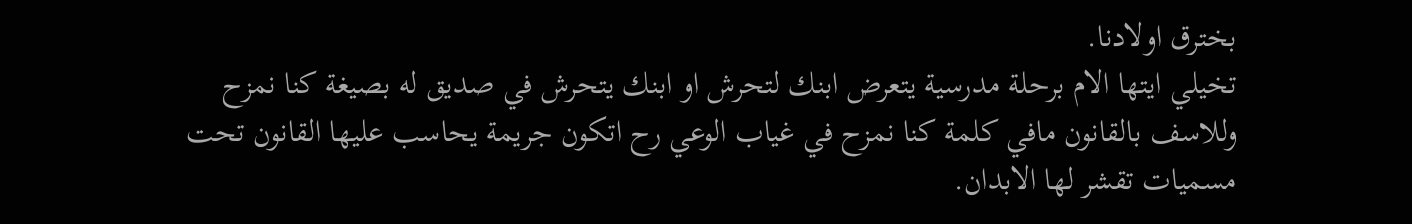بخترق اولادنا.
تخيلي ايتها الام برحلة مدرسية يتعرض ابنك لتحرش او ابنك يتحرش في صديق له بصيغة كنا نمزح وللاسف بالقانون مافي كلمة كنا نمزح في غياب الوعي رح اتكون جريمة يحاسب عليها القانون تحت مسميات تقشر لها الابدان.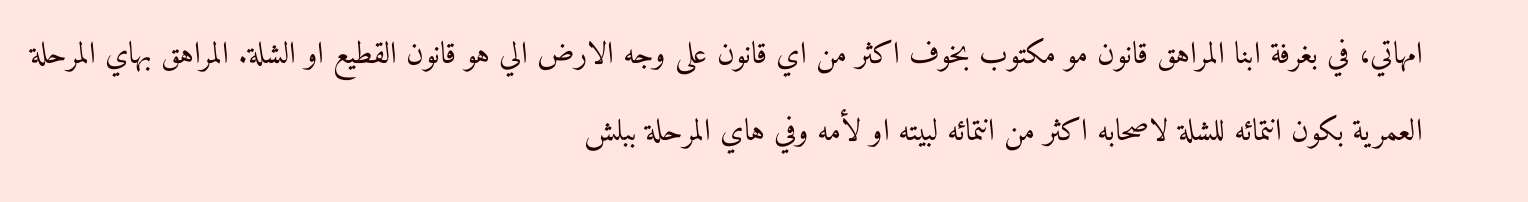امهاتي، في بغرفة ابنا المراهق قانون مو مكتوب بخوف اكثر من اي قانون على وجه الارض الي هو قانون القطيع او الشلة. المراهق بهاي المرحلة العمرية بكون انتمائه للشلة لاصحابه اكثر من انتمائه لبيته او لأمه وفي هاي المرحلة ببلش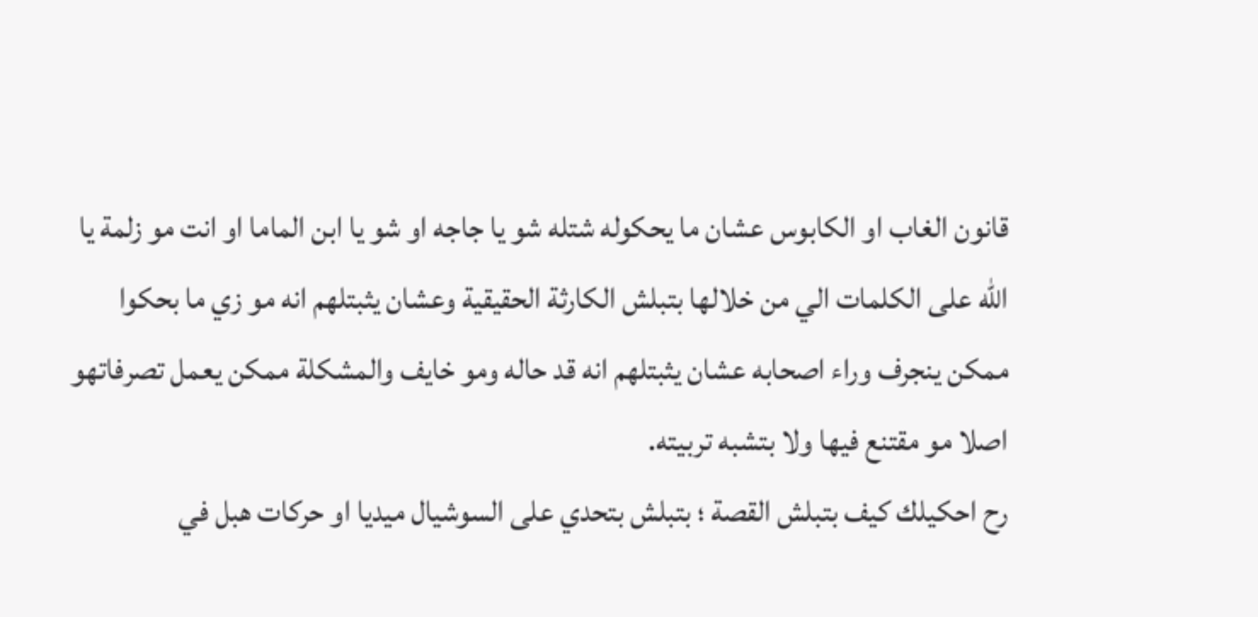قانون الغاب او الكابوس عشان ما يحكوله شتله شو يا جاجه او شو يا ابن الماما او انت مو زلمة يا الله على الكلمات الي من خلالها بتبلش الكارثة الحقيقية وعشان يثبتلهم انه مو زي ما بحكوا ممكن ينجرف وراء اصحابه عشان يثبتلهم انه قد حاله ومو خايف والمشكلة ممكن يعمل تصرفاتهو اصلا مو مقتنع فيها ولا بتشبه تربيته.
رح احكيلك كيف بتبلش القصة ؛ بتبلش بتحدي على السوشيال ميديا او حركات هبل في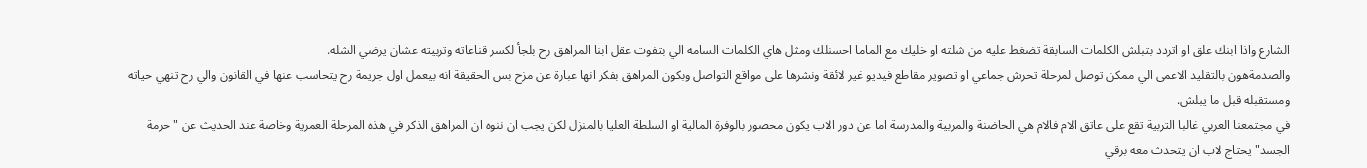الشارع واذا ابنك علق او اتردد بتبلش الكلمات السابقة تضغط عليه من شلته او خليك مع الماما احسنلك ومثل هاي الكلمات السامه الي بتفوت عقل ابنا المراهق رح بلجأ لكسر قناعاته وتربيته عشان يرضي الشله.
والصدمةهون بالتقليد الاعمى الي ممكن توصل لمرحلة تحرش جماعي او تصوير مقاطع فيديو غير لائقة ونشرها على مواقع التواصل وبكون المراهق بفكر انها عبارة عن مزح بس الحقيقة انه بيعمل اول جريمة رح يتحاسب عنها في القانون والي رح تنهي حياته ومستقبله قبل ما يبلش.
في مجتمعنا العربي غالبا التربية تقع على عاتق الام فالام هي الحاضنة والمربية والمدرسة اما عن دور الاب يكون محصور بالوفرة المالية او السلطة العليا بالمنزل لكن يجب ان ننوه ان المراهق الذكر في هذه المرحلة العمرية وخاصة عند الحديث عن "حرمة الجسد" يحتاج لاب ان يتحدث معه برقي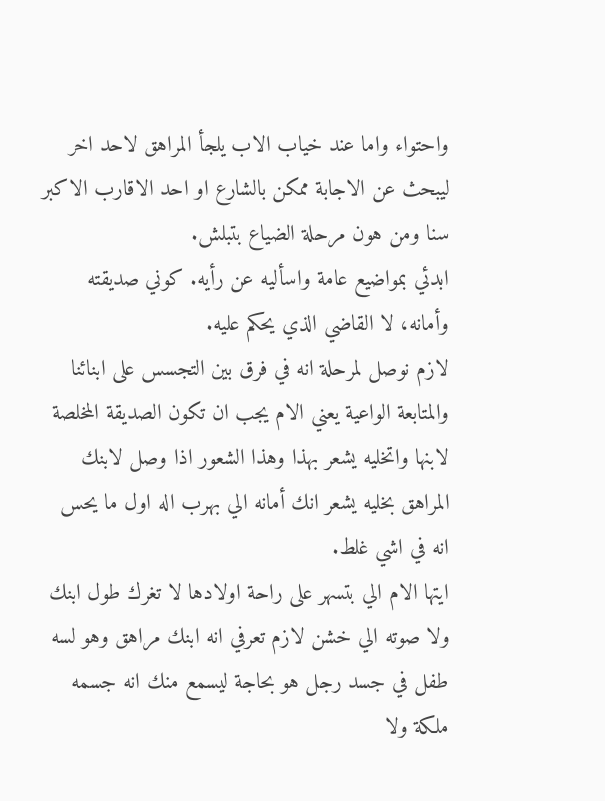واحتواء واما عند خياب الاب يلجأ المراهق لاحد اخر ليبحث عن الاجابة ممكن بالشارع او احد الاقارب الاكبر سنا ومن هون مرحلة الضياع بتبلش.
ابدئي بمواضيع عامة واسأليه عن رأيه. كوني صديقته وأمانه، لا القاضي الذي يحكم عليه.
لازم نوصل لمرحلة انه في فرق بين التجسس على ابنائنا والمتابعة الواعية يعني الام يجب ان تكون الصديقة المخلصة لابنها واتخليه يشعر بهذا وهذا الشعور اذا وصل لابنك المراهق بخليه يشعر انك أمانه الي بهرب اله اول ما يحس انه في اشي غلط.
ايتها الام الي بتسهر على راحة اولادها لا تغرك طول ابنك ولا صوته الي خشن لازم تعرفي انه ابنك مراهق وهو لسه طفل في جسد رجل هو بحاجة ليسمع منك انه جسمه ملكة ولا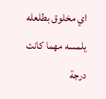اي مخلوق بطلعله يلمسه مهما كانت درجة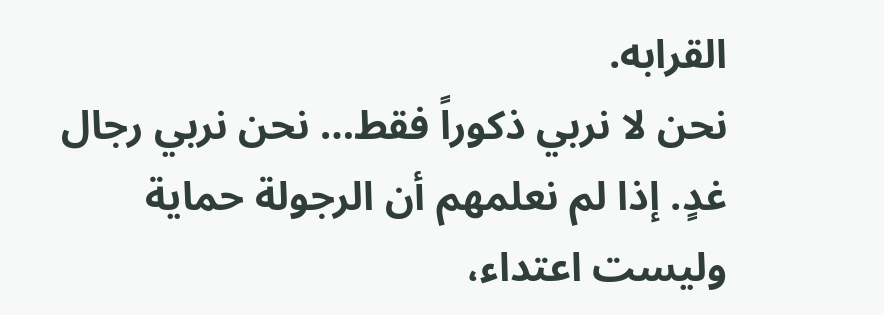القرابه.
نحن لا نربي ذكوراً فقط… نحن نربي رجال غدٍ. إذا لم نعلمهم أن الرجولة حماية وليست اعتداء،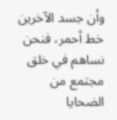وأن جسد الآخرين خط أحمر، فنحن نساهم في خلق مجتمع من الضحايا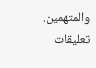والمتهمين.
تعليقات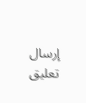إرسال تعليق